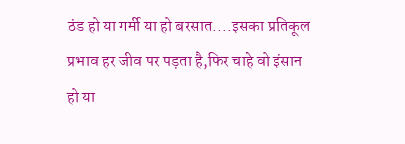ठंड हो या गर्मी या हो बरसात....इसका प्रतिकूल प्रभाव हर जीव पर पड़ता है,फिर चाहे वो इंसान हो या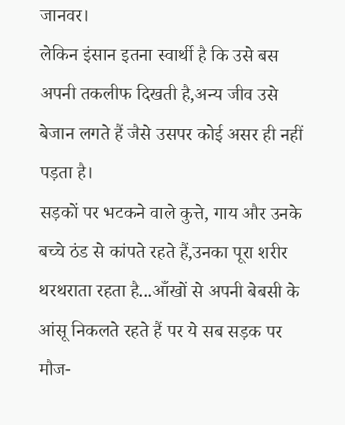जानवर।
लेकिन इंसान इतना स्वार्थी है कि उसे बस अपनी तकलीफ दिखती है,अन्य जीव उसे बेजान लगते हैं जैसे उसपर कोई असर ही नहीं पड़ता है।
सड़कों पर भटकने वाले कुत्ते, गाय और उनके बच्चे ठंड से कांपते रहते हैं,उनका पूरा शरीर थरथराता रहता है...आँखों से अपनी बेबसी के आंसू निकलते रहते हैं पर ये सब सड़क पर मौज-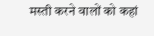मस्ती करने वालों को कहां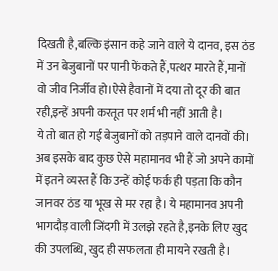दिखती है,बल्कि इंसान कहे जाने वाले ये दानव, इस ठंड में उन बेजुबानों पर पानी फेंकते हैं,पत्थर मारते हैं,मानों वो जीव निर्जीव हो।ऐसे हैवानों में दया तो दूर की बात रही,इन्हें अपनी करतूत पर शर्म भी नहीं आती है।
ये तो बात हो गई बेजुबानों को तड़पाने वाले दानवों की। अब इसके बाद कुछ ऐसे महामानव भी हैं जो अपने कामों में इतने व्यस्त हैं कि उन्हें कोई फर्क ही पड़ता कि कौन जानवर ठंड या भूख से मर रहा है। ये महामानव अपनी भागदौड़ वाली जिंदगी में उलझे रहते है,इनके लिए खुद की उपलब्धि, खुद ही सफलता ही मायने रखती है।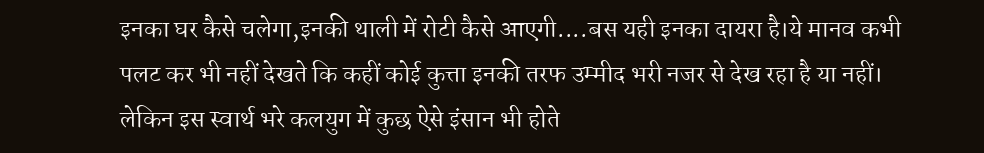इनका घर कैसे चलेगा,इनकी थाली में रोटी कैसे आएगी....बस यही इनका दायरा है।ये मानव कभी पलट कर भी नहीं देखते कि कहीं कोई कुत्ता इनकी तरफ उम्मीद भरी नजर से देख रहा है या नहीं।
लेकिन इस स्वार्थ भरे कलयुग में कुछ ऐसे इंसान भी होते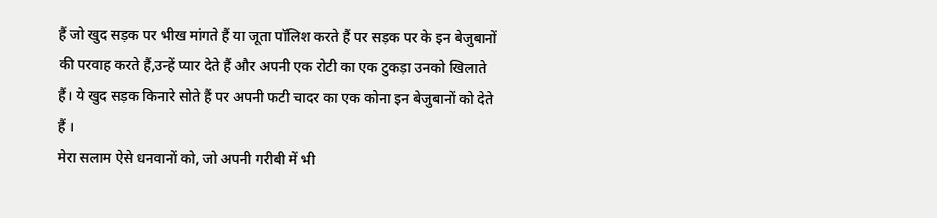हैं जो खुद सड़क पर भीख मांगते हैं या जूता पॉलिश करते हैं पर सड़क पर के इन बेजुबानों की परवाह करते हैं,उन्हें प्यार देते हैं और अपनी एक रोटी का एक टुकड़ा उनको खिलाते हैं। ये खुद सड़क किनारे सोते हैं पर अपनी फटी चादर का एक कोना इन बेजुबानों को देते हैं ।
मेरा सलाम ऐसे धनवानों को, जो अपनी गरीबी में भी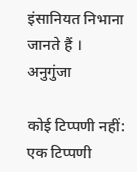इंसानियत निभाना जानते हैं ।
अनुगुंजा

कोई टिप्पणी नहीं:
एक टिप्पणी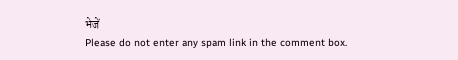भेजें
Please do not enter any spam link in the comment box.